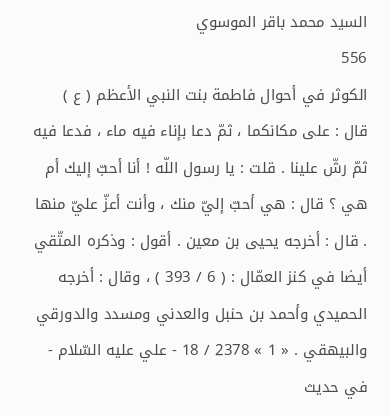السيد محمد باقر الموسوي
556
الكوثر في أحوال فاطمة بنت النبي الأعظم ( ع )
قال : على مكانكما ، ثمّ دعا بإناء فيه ماء ، فدعا فيه ثمّ رشّ علينا . قلت : يا رسول اللّه ! أنا أحبّ إليك أم هي ؟ قال : هي أحبّ إليّ منك ، وأنت أعزّ عليّ منها . قال : أخرجه يحيى بن معين . أقول : وذكره المتّقي أيضا في كنز العمّال : ( 6 / 393 ) ، وقال : أخرجه الحميدي وأحمد بن حنبل والعدني ومسدد والدورقي والبيهقي . « 1 » 2378 / 18 - علي عليه السّلام - في حديث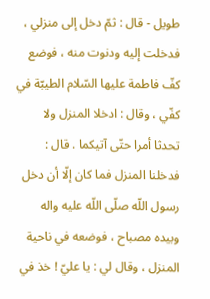طويل - قال : ثمّ دخل إلى منزلي ، فدخلت إليه ودنوت منه ، فوضع كفّ فاطمة عليها السّلام الطيبّة في كفّي ، وقال : ادخلا المنزل ولا تحدثا أمرا حتّى آتيكما . قال : فدخلنا المنزل فما كان إلّا أن دخل رسول اللّه صلّى اللّه عليه واله وبيده مصباح ، فوضعه في ناحية المنزل ، وقال لي : يا عليّ ! خذ في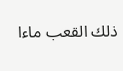ذلك القعب ماءا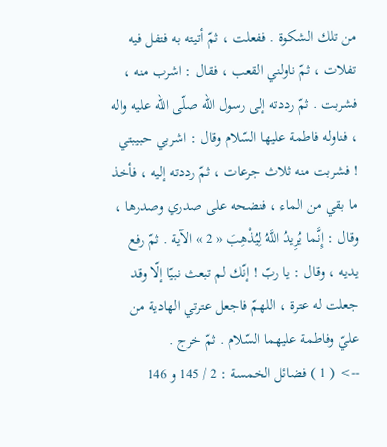من تلك الشكوة . ففعلت ، ثمّ أتيته به فتفل فيه تفلات ، ثمّ ناولني القعب ، فقال : اشرب منه ، فشربت . ثمّ رددته إلى رسول اللّه صلّى اللّه عليه واله ، فناوله فاطمة عليها السّلام وقال : اشربي حبيبتي ! فشربت منه ثلاث جرعات ، ثمّ رددته إليه ، فأخذ ما بقي من الماء ، فنضحه على صدري وصدرها ، وقال : إِنَّما يُرِيدُ اللَّهُ لِيُذْهِبَ « 2 » الآية . ثمّ رفع يديه ، وقال : يا ربّ ! إنّك لم تبعث نبيّا إلّا وقد جعلت له عترة ، اللهمّ فاجعل عترتي الهادية من عليّ وفاطمة عليهما السّلام . ثمّ خرج .
--> ( 1 ) فضائل الخمسة : 2 / 145 و 146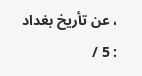، عن تأريخ بغداد : 5 /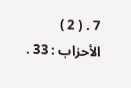7 . ( 2 ) الأحزاب : 33 .